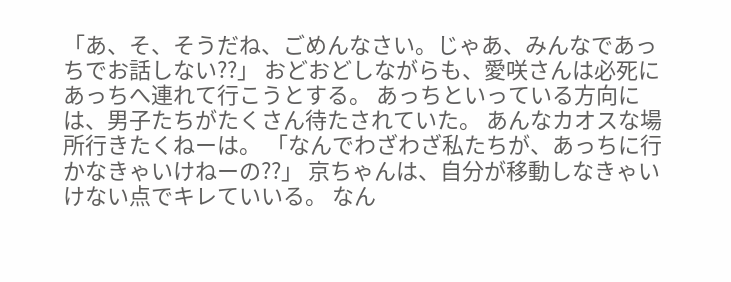「あ、そ、そうだね、ごめんなさい。じゃあ、みんなであっちでお話しない??」 おどおどしながらも、愛咲さんは必死にあっちへ連れて行こうとする。 あっちといっている方向には、男子たちがたくさん待たされていた。 あんなカオスな場所行きたくねーは。 「なんでわざわざ私たちが、あっちに行かなきゃいけねーの??」 京ちゃんは、自分が移動しなきゃいけない点でキレていいる。 なん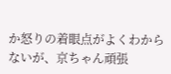か怒りの着眼点がよくわからないが、京ちゃん頑張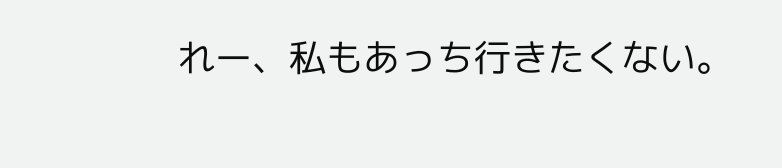れー、私もあっち行きたくない。